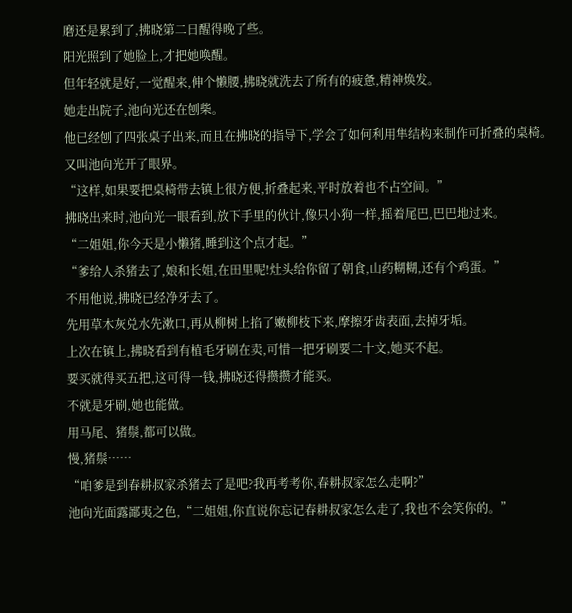磨还是累到了,拂晓第二日醒得晚了些。
阳光照到了她脸上,才把她唤醒。
但年轻就是好,一觉醒来,伸个懒腰,拂晓就洗去了所有的疲惫,精神焕发。
她走出院子,池向光还在刨柴。
他已经刨了四张桌子出来,而且在拂晓的指导下,学会了如何利用隼结构来制作可折叠的桌椅。
又叫池向光开了眼界。
“这样,如果要把桌椅带去镇上很方便,折叠起来,平时放着也不占空间。”
拂晓出来时,池向光一眼看到,放下手里的伙计,像只小狗一样,摇着尾巴,巴巴地过来。
“二姐姐,你今天是小懒猪,睡到这个点才起。”
“爹给人杀猪去了,娘和长姐,在田里呢!灶头给你留了朝食,山药糊糊,还有个鸡蛋。”
不用他说,拂晓已经净牙去了。
先用草木灰兑水先漱口,再从柳树上掐了嫩柳枝下来,摩擦牙齿表面,去掉牙垢。
上次在镇上,拂晓看到有植毛牙刷在卖,可惜一把牙刷要二十文,她买不起。
要买就得买五把,这可得一钱,拂晓还得攒攒才能买。
不就是牙刷,她也能做。
用马尾、猪鬃,都可以做。
慢,猪鬃……
“咱爹是到春耕叔家杀猪去了是吧?我再考考你,春耕叔家怎么走啊?”
池向光面露鄙夷之色,“二姐姐,你直说你忘记春耕叔家怎么走了,我也不会笑你的。”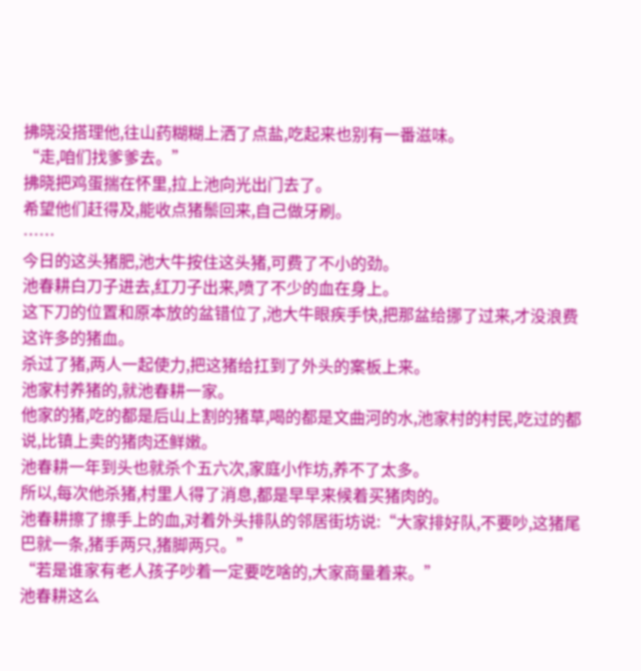拂晓没搭理他,往山药糊糊上洒了点盐,吃起来也别有一番滋味。
“走,咱们找爹爹去。”
拂晓把鸡蛋揣在怀里,拉上池向光出门去了。
希望他们赶得及,能收点猪鬃回来,自己做牙刷。
……
今日的这头猪肥,池大牛按住这头猪,可费了不小的劲。
池春耕白刀子进去,红刀子出来,喷了不少的血在身上。
这下刀的位置和原本放的盆错位了,池大牛眼疾手快,把那盆给挪了过来,才没浪费这许多的猪血。
杀过了猪,两人一起使力,把这猪给扛到了外头的案板上来。
池家村养猪的,就池春耕一家。
他家的猪,吃的都是后山上割的猪草,喝的都是文曲河的水,池家村的村民,吃过的都说,比镇上卖的猪肉还鲜嫩。
池春耕一年到头也就杀个五六次,家庭小作坊,养不了太多。
所以,每次他杀猪,村里人得了消息,都是早早来候着买猪肉的。
池春耕擦了擦手上的血,对着外头排队的邻居街坊说:“大家排好队,不要吵,这猪尾巴就一条,猪手两只,猪脚两只。”
“若是谁家有老人孩子吵着一定要吃啥的,大家商量着来。”
池春耕这么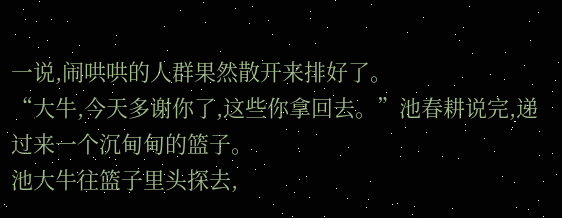一说,闹哄哄的人群果然散开来排好了。
“大牛,今天多谢你了,这些你拿回去。”池春耕说完,递过来一个沉甸甸的篮子。
池大牛往篮子里头探去,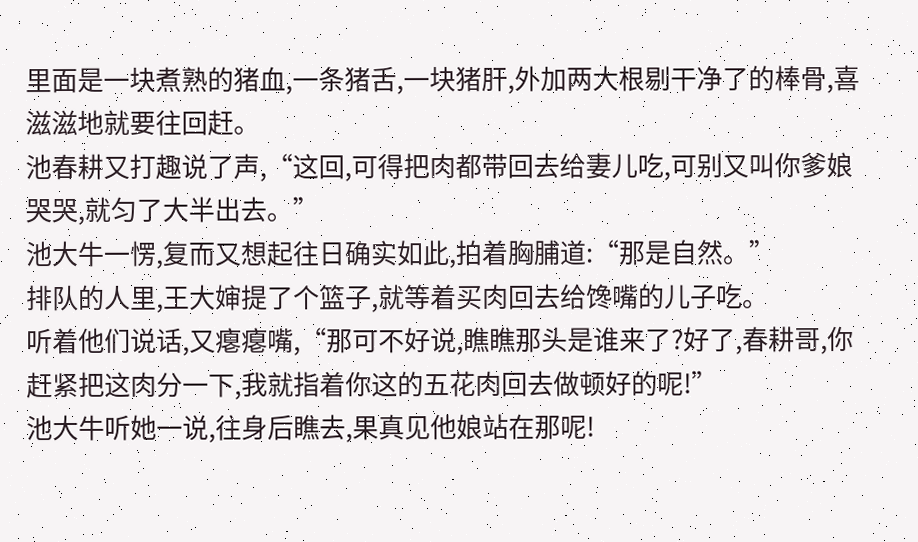里面是一块煮熟的猪血,一条猪舌,一块猪肝,外加两大根剔干净了的棒骨,喜滋滋地就要往回赶。
池春耕又打趣说了声,“这回,可得把肉都带回去给妻儿吃,可别又叫你爹娘哭哭,就匀了大半出去。”
池大牛一愣,复而又想起往日确实如此,拍着胸脯道:“那是自然。”
排队的人里,王大婶提了个篮子,就等着买肉回去给馋嘴的儿子吃。
听着他们说话,又瘪瘪嘴,“那可不好说,瞧瞧那头是谁来了?好了,春耕哥,你赶紧把这肉分一下,我就指着你这的五花肉回去做顿好的呢!”
池大牛听她一说,往身后瞧去,果真见他娘站在那呢!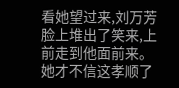看她望过来,刘万芳脸上堆出了笑来,上前走到他面前来。
她才不信这孝顺了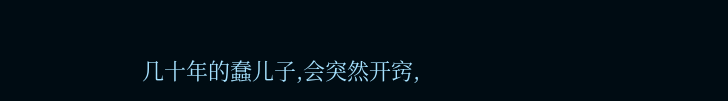几十年的蠢儿子,会突然开窍,